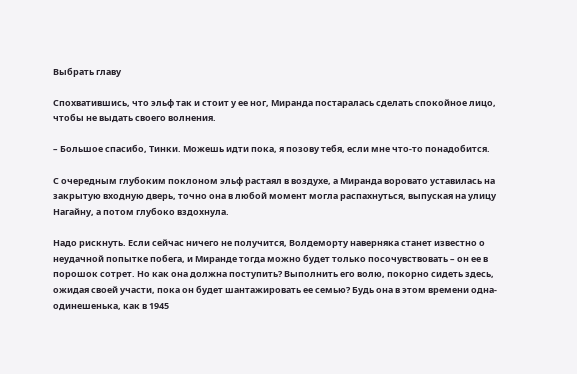Выбрать главу

Спохватившись, что эльф так и стоит у ее ног, Миранда постаралась сделать спокойное лицо, чтобы не выдать своего волнения.

– Большое спасибо, Тинки. Можешь идти пока, я позову тебя, если мне что-то понадобится.

С очередным глубоким поклоном эльф растаял в воздухе, а Миранда воровато уставилась на закрытую входную дверь, точно она в любой момент могла распахнуться, выпуская на улицу Нагайну, а потом глубоко вздохнула.

Надо рискнуть. Если сейчас ничего не получится, Волдеморту наверняка станет известно о неудачной попытке побега, и Миранде тогда можно будет только посочувствовать – он ее в порошок сотрет. Но как она должна поступить? Выполнить его волю, покорно сидеть здесь, ожидая своей участи, пока он будет шантажировать ее семью? Будь она в этом времени одна-одинешенька, как в 1945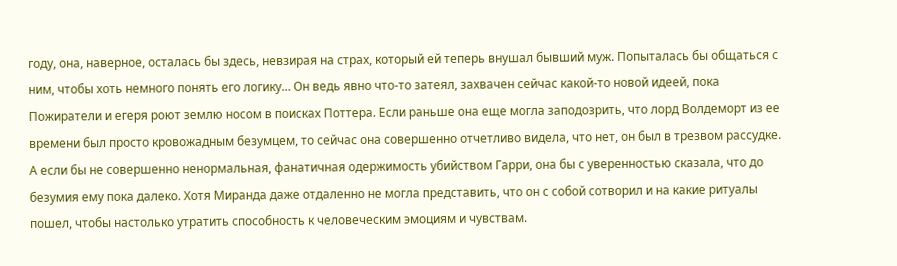году, она, наверное, осталась бы здесь, невзирая на страх, который ей теперь внушал бывший муж. Попыталась бы общаться с ним, чтобы хоть немного понять его логику… Он ведь явно что-то затеял, захвачен сейчас какой-то новой идеей, пока Пожиратели и егеря роют землю носом в поисках Поттера. Если раньше она еще могла заподозрить, что лорд Волдеморт из ее времени был просто кровожадным безумцем, то сейчас она совершенно отчетливо видела, что нет, он был в трезвом рассудке. А если бы не совершенно ненормальная, фанатичная одержимость убийством Гарри, она бы с уверенностью сказала, что до безумия ему пока далеко. Хотя Миранда даже отдаленно не могла представить, что он с собой сотворил и на какие ритуалы пошел, чтобы настолько утратить способность к человеческим эмоциям и чувствам.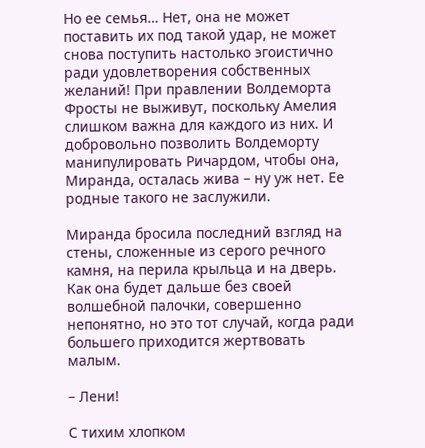Но ее семья… Нет, она не может поставить их под такой удар, не может снова поступить настолько эгоистично ради удовлетворения собственных желаний! При правлении Волдеморта Фросты не выживут, поскольку Амелия слишком важна для каждого из них. И добровольно позволить Волдеморту манипулировать Ричардом, чтобы она, Миранда, осталась жива – ну уж нет. Ее родные такого не заслужили.

Миранда бросила последний взгляд на стены, сложенные из серого речного камня, на перила крыльца и на дверь. Как она будет дальше без своей волшебной палочки, совершенно непонятно, но это тот случай, когда ради большего приходится жертвовать малым.

– Лени!

С тихим хлопком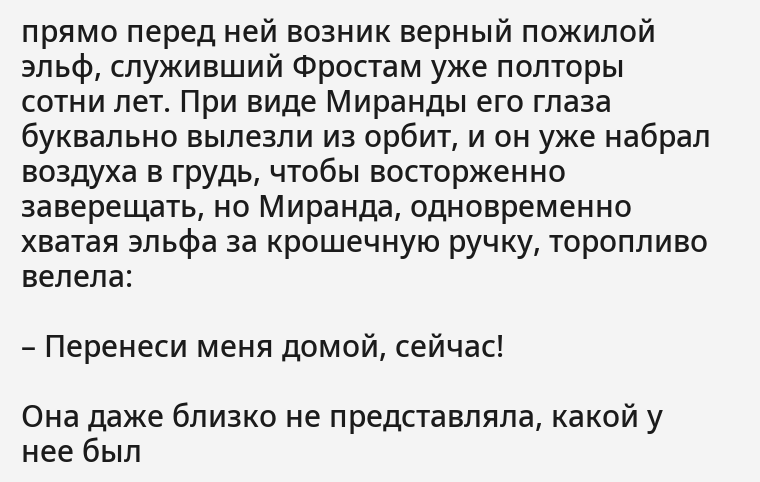прямо перед ней возник верный пожилой эльф, служивший Фростам уже полторы сотни лет. При виде Миранды его глаза буквально вылезли из орбит, и он уже набрал воздуха в грудь, чтобы восторженно заверещать, но Миранда, одновременно хватая эльфа за крошечную ручку, торопливо велела:

– Перенеси меня домой, сейчас!

Она даже близко не представляла, какой у нее был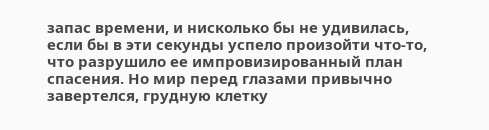запас времени, и нисколько бы не удивилась, если бы в эти секунды успело произойти что-то, что разрушило ее импровизированный план спасения. Но мир перед глазами привычно завертелся, грудную клетку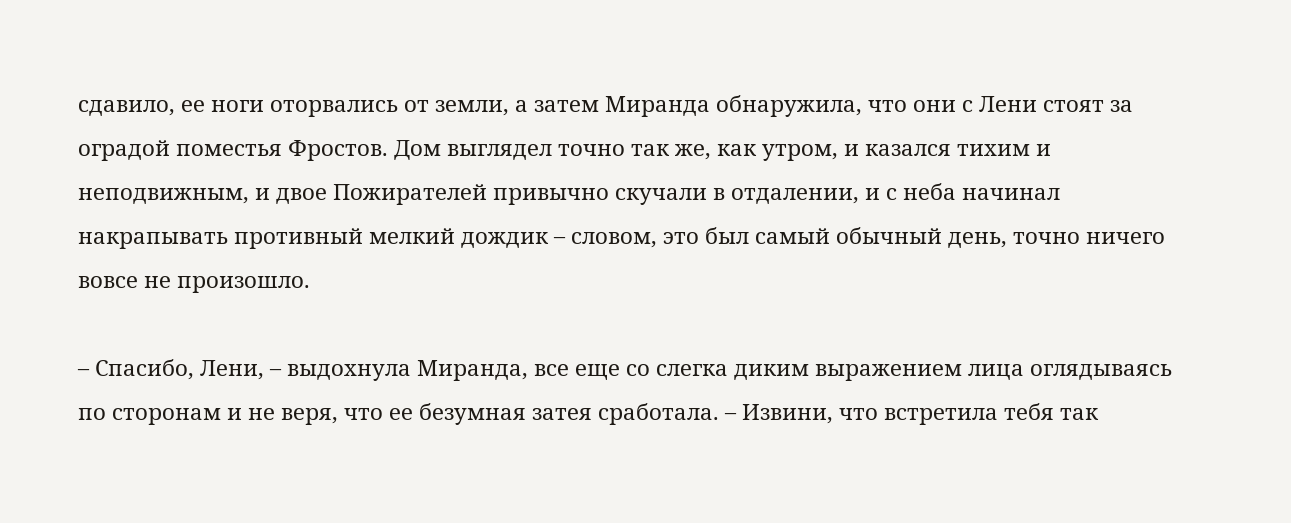сдавило, ее ноги оторвались от земли, а затем Миранда обнаружила, что они с Лени стоят за оградой поместья Фростов. Дом выглядел точно так же, как утром, и казался тихим и неподвижным, и двое Пожирателей привычно скучали в отдалении, и с неба начинал накрапывать противный мелкий дождик – словом, это был самый обычный день, точно ничего вовсе не произошло.

– Спасибо, Лени, – выдохнула Миранда, все еще со слегка диким выражением лица оглядываясь по сторонам и не веря, что ее безумная затея сработала. – Извини, что встретила тебя так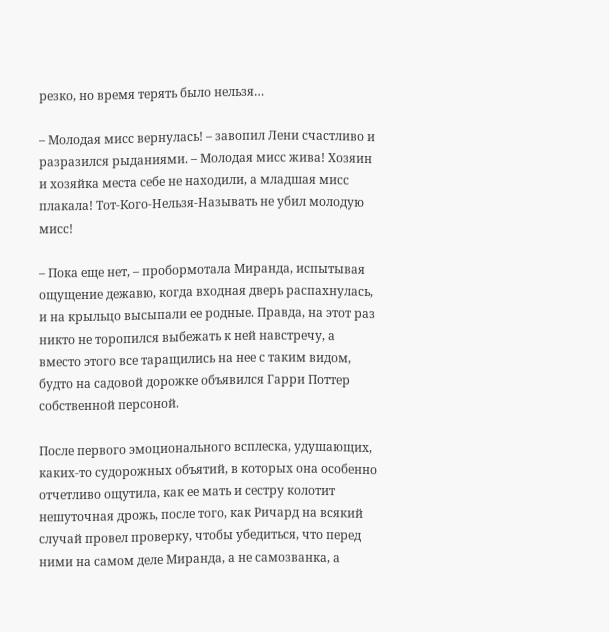резко, но время терять было нельзя…

– Молодая мисс вернулась! – завопил Лени счастливо и разразился рыданиями. – Молодая мисс жива! Хозяин и хозяйка места себе не находили, а младшая мисс плакала! Тот-Кого-Нельзя-Называть не убил молодую мисс!

– Пока еще нет, – пробормотала Миранда, испытывая ощущение дежавю, когда входная дверь распахнулась, и на крыльцо высыпали ее родные. Правда, на этот раз никто не торопился выбежать к ней навстречу, а вместо этого все таращились на нее с таким видом, будто на садовой дорожке объявился Гарри Поттер собственной персоной.

После первого эмоционального всплеска, удушающих, каких-то судорожных объятий, в которых она особенно отчетливо ощутила, как ее мать и сестру колотит нешуточная дрожь, после того, как Ричард на всякий случай провел проверку, чтобы убедиться, что перед ними на самом деле Миранда, а не самозванка, а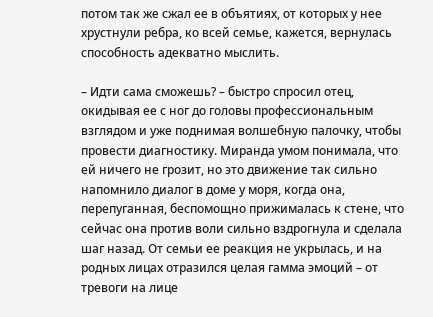потом так же сжал ее в объятиях, от которых у нее хрустнули ребра, ко всей семье, кажется, вернулась способность адекватно мыслить.

– Идти сама сможешь? – быстро спросил отец, окидывая ее с ног до головы профессиональным взглядом и уже поднимая волшебную палочку, чтобы провести диагностику. Миранда умом понимала, что ей ничего не грозит, но это движение так сильно напомнило диалог в доме у моря, когда она, перепуганная, беспомощно прижималась к стене, что сейчас она против воли сильно вздрогнула и сделала шаг назад. От семьи ее реакция не укрылась, и на родных лицах отразился целая гамма эмоций – от тревоги на лице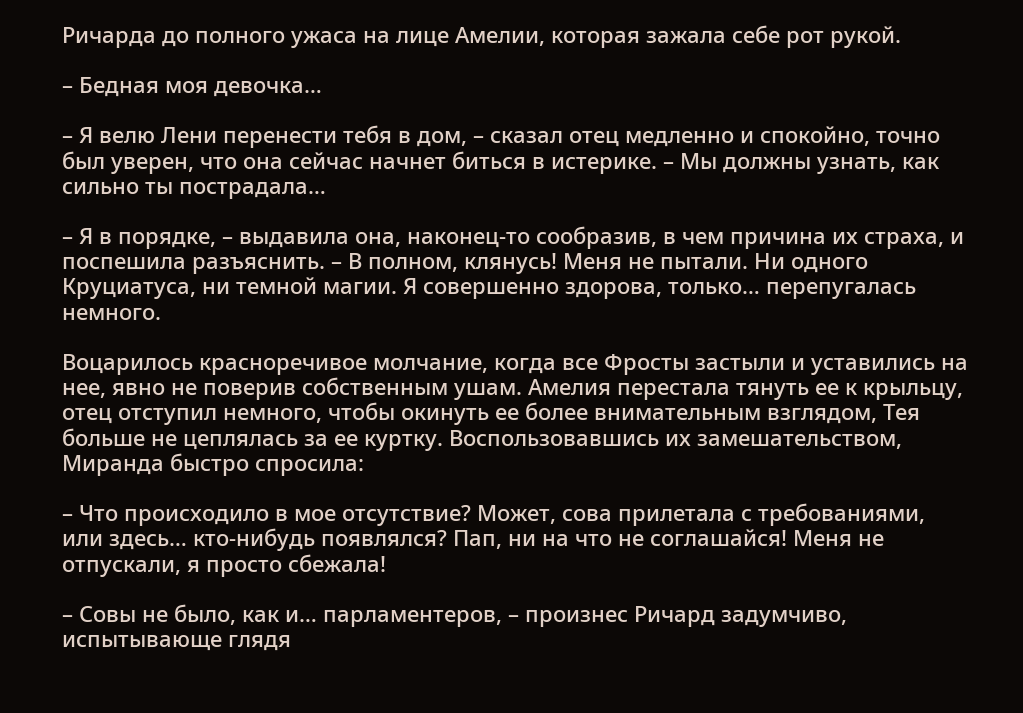Ричарда до полного ужаса на лице Амелии, которая зажала себе рот рукой.

– Бедная моя девочка…

– Я велю Лени перенести тебя в дом, – сказал отец медленно и спокойно, точно был уверен, что она сейчас начнет биться в истерике. – Мы должны узнать, как сильно ты пострадала…

– Я в порядке, – выдавила она, наконец-то сообразив, в чем причина их страха, и поспешила разъяснить. – В полном, клянусь! Меня не пытали. Ни одного Круциатуса, ни темной магии. Я совершенно здорова, только… перепугалась немного.

Воцарилось красноречивое молчание, когда все Фросты застыли и уставились на нее, явно не поверив собственным ушам. Амелия перестала тянуть ее к крыльцу, отец отступил немного, чтобы окинуть ее более внимательным взглядом, Тея больше не цеплялась за ее куртку. Воспользовавшись их замешательством, Миранда быстро спросила:

– Что происходило в мое отсутствие? Может, сова прилетала с требованиями, или здесь… кто-нибудь появлялся? Пап, ни на что не соглашайся! Меня не отпускали, я просто сбежала!

– Совы не было, как и… парламентеров, – произнес Ричард задумчиво, испытывающе глядя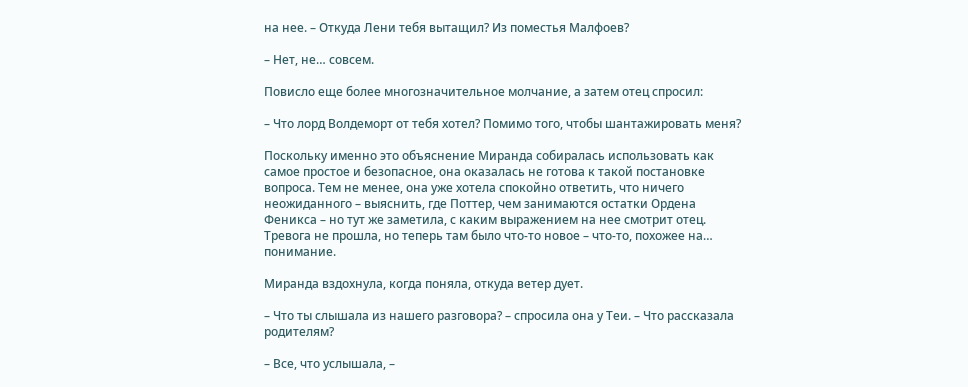на нее. – Откуда Лени тебя вытащил? Из поместья Малфоев?

– Нет, не… совсем.

Повисло еще более многозначительное молчание, а затем отец спросил:

– Что лорд Волдеморт от тебя хотел? Помимо того, чтобы шантажировать меня?

Поскольку именно это объяснение Миранда собиралась использовать как самое простое и безопасное, она оказалась не готова к такой постановке вопроса. Тем не менее, она уже хотела спокойно ответить, что ничего неожиданного – выяснить, где Поттер, чем занимаются остатки Ордена Феникса – но тут же заметила, с каким выражением на нее смотрит отец. Тревога не прошла, но теперь там было что-то новое – что-то, похожее на… понимание.

Миранда вздохнула, когда поняла, откуда ветер дует.

– Что ты слышала из нашего разговора? – спросила она у Теи. – Что рассказала родителям?

– Все, что услышала, –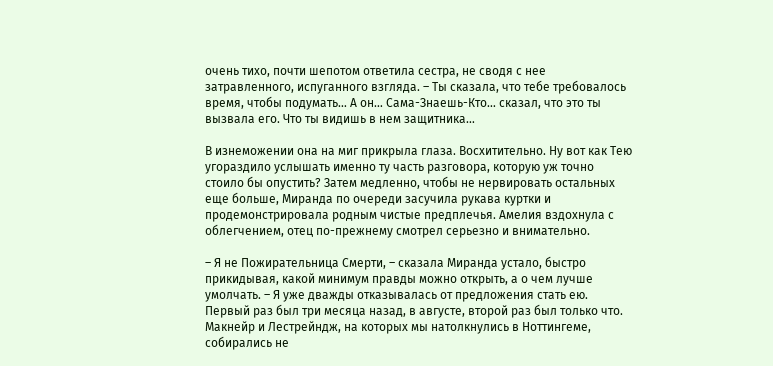очень тихо, почти шепотом ответила сестра, не сводя с нее затравленного, испуганного взгляда. – Ты сказала, что тебе требовалось время, чтобы подумать… А он… Сама-Знаешь-Кто… сказал, что это ты вызвала его. Что ты видишь в нем защитника…

В изнеможении она на миг прикрыла глаза. Восхитительно. Ну вот как Тею угораздило услышать именно ту часть разговора, которую уж точно стоило бы опустить? Затем медленно, чтобы не нервировать остальных еще больше, Миранда по очереди засучила рукава куртки и продемонстрировала родным чистые предплечья. Амелия вздохнула с облегчением, отец по-прежнему смотрел серьезно и внимательно.

– Я не Пожирательница Смерти, – сказала Миранда устало, быстро прикидывая, какой минимум правды можно открыть, а о чем лучше умолчать. – Я уже дважды отказывалась от предложения стать ею. Первый раз был три месяца назад, в августе, второй раз был только что. Макнейр и Лестрейндж, на которых мы натолкнулись в Ноттингеме, собирались не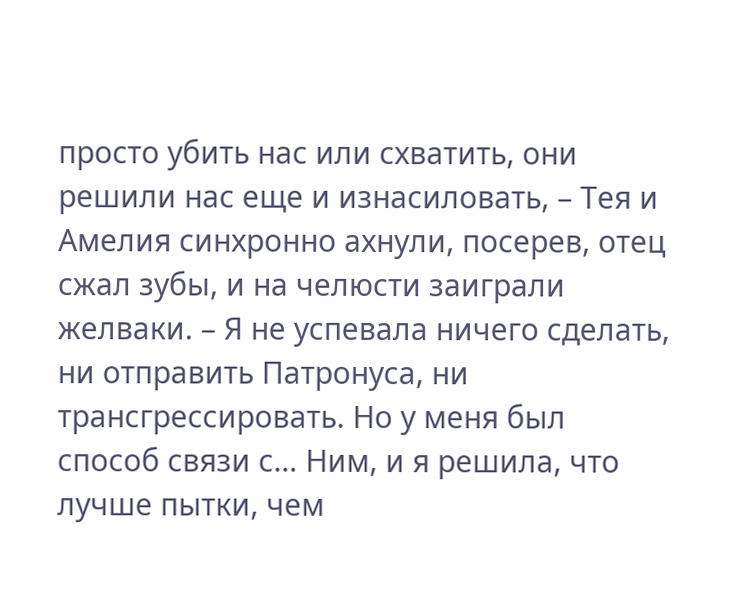просто убить нас или схватить, они решили нас еще и изнасиловать, – Тея и Амелия синхронно ахнули, посерев, отец сжал зубы, и на челюсти заиграли желваки. – Я не успевала ничего сделать, ни отправить Патронуса, ни трансгрессировать. Но у меня был способ связи с… Ним, и я решила, что лучше пытки, чем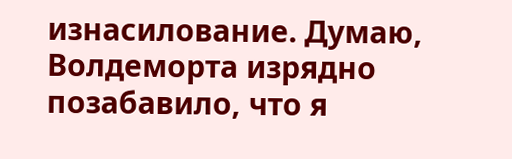изнасилование. Думаю, Волдеморта изрядно позабавило, что я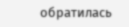обратилась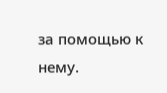за помощью к нему.